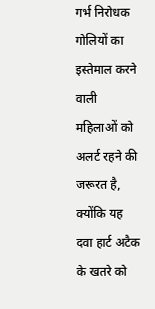गर्भ निरोधक गोलियों का इस्तेमाल करने वाली महिलाओं को अलर्ट रहने की जरूरत है, क्योंकि यह दवा हार्ट अटैक के खतरे को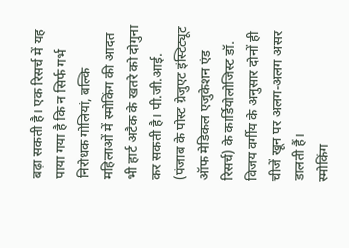बढ़ा सकती है। एक रिसर्च में यह पाया गया है कि न सिर्फ गर्भ निरोधक गोलियां, बल्कि महिलाओं में स्मोकिंग की आदत भी हार्ट अटैक के खतरे को दोगुना कर सकती है। पी.जी.आई. (पंजाब के पोस्ट ग्रेजुएट इंस्टिट्यूट ऑफ मेडिकल एजुकेशन एंड रिसर्च) के कार्डियोलोजिस्ट डॉ. विजय वर्गीय के अनुसार दोनों ही चीजें खून पर अलग-अलग असर डालती हैं।
स्मोकिंग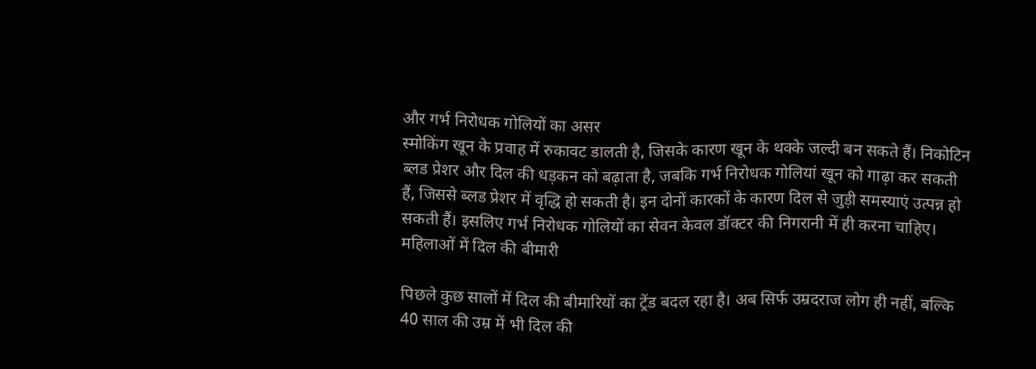और गर्भ निरोधक गोलियों का असर
स्मोकिंग खून के प्रवाह में रुकावट डालती है, जिसके कारण खून के थक्के जल्दी बन सकते हैं। निकोटिन ब्लड प्रेशर और दिल की धड़कन को बढ़ाता है, जबकि गर्भ निरोधक गोलियां खून को गाढ़ा कर सकती हैं, जिससे ब्लड प्रेशर में वृद्धि हो सकती है। इन दोनों कारकों के कारण दिल से जुड़ी समस्याएं उत्पन्न हो सकती हैं। इसलिए गर्भ निरोधक गोलियों का सेवन केवल डॉक्टर की निगरानी में ही करना चाहिए।
महिलाओं में दिल की बीमारी

पिछले कुछ सालों में दिल की बीमारियों का ट्रेंड बदल रहा है। अब सिर्फ उम्रदराज लोग ही नहीं, बल्कि 40 साल की उम्र में भी दिल की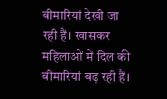बीमारियां देखी जा रही हैं। खासकर महिलाओं में दिल की बीमारियां बढ़ रही हैं।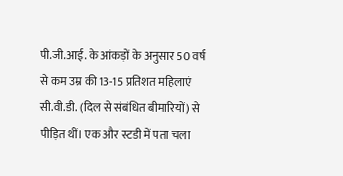पी.जी.आई. के आंकड़ों के अनुसार 50 वर्ष से कम उम्र की 13-15 प्रतिशत महिलाएं सी.वी.डी. (दिल से संबंधित बीमारियों) से पीड़ित थीं। एक और स्टडी में पता चला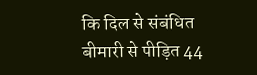कि दिल से संबंधित बीमारी से पीड़ित 44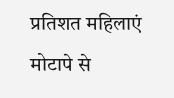प्रतिशत महिलाएं मोटापे से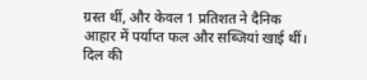ग्रस्त थीं, और केवल 1 प्रतिशत ने दैनिक आहार में पर्याप्त फल और सब्जियां खाई थीं। दिल की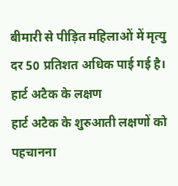बीमारी से पीड़ित महिलाओं में मृत्यु दर 50 प्रतिशत अधिक पाई गई है।
हार्ट अटैक के लक्षण
हार्ट अटैक के शुरुआती लक्षणों को पहचानना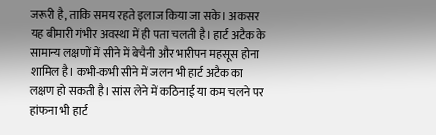जरूरी है, ताकि समय रहते इलाज किया जा सके। अकसर यह बीमारी गंभीर अवस्था में ही पता चलती है। हार्ट अटैक के सामान्य लक्षणों में सीने में बेचैनी और भारीपन महसूस होना शामिल है। कभी-कभी सीने में जलन भी हार्ट अटैक का लक्षण हो सकती है। सांस लेने में कठिनाई या कम चलने पर हांफना भी हार्ट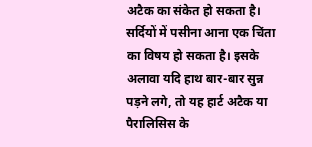अटैक का संकेत हो सकता है। सर्दियों में पसीना आना एक चिंता का विषय हो सकता है। इसके अलावा यदि हाथ बार-बार सुन्न पड़ने लगे, तो यह हार्ट अटैक या पैरालिसिस के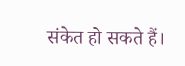संकेत हो सकते हैं।